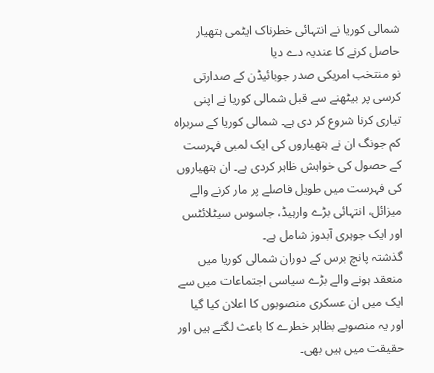شمالی کوریا نے انتہائی خطرناک ایٹمی ہتھیار حاصل کرنے کا عندیہ دے دیا
نو منتخب امریکی صدر جوبائیڈن کے صدارتی کرسی پر بیٹھنے سے قبل شمالی کوریا نے اپنی تیاری کرنا شروع کر دی ہے۔ شمالی کوریا کے سربراہ کم جونگ ان نے ہتھیاروں کی ایک لمبی فہرست کے حصول کی خواہش ظاہر کردی ہے۔ ان ہتھیاروں کی فہرست میں طویل فاصلے پر مار کرنے والے میزائل، انتہائی بڑے وارہیڈ، جاسوس سیٹلائٹس اور ایک جوہری آبدوز شامل ہے۔
گذشتہ پانچ برس کے دوران شمالی کوریا میں منعقد ہونے والے بڑے سیاسی اجتماعات میں سے ایک میں ان عسکری منصوبوں کا اعلان کیا گیا اور یہ منصوبے بظاہر خطرے کا باعث لگتے ہیں اور حقیقت میں ہیں بھی۔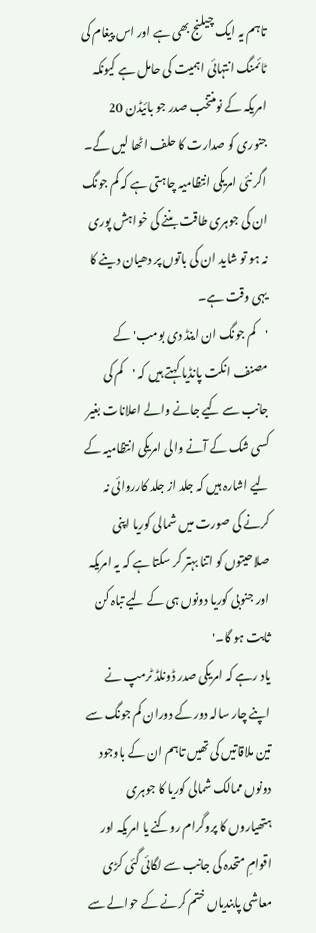تاہم یہ ایک چیلنج بھی ہے اور اس پیغام کی ٹائمنگ انتہائی اہمیت کی حامل ہے کیونکہ امریکہ کے نومنتخب صدر جو بائیڈن 20 جنوری کو صدارت کا حلف اٹھا لیں گے۔ اگر نئی امریکی انتظامیہ چاہتی ہے کہ کم جونگ ان کی جوہری طاقت بننے کی خواہش پوری نہ ہو تو شاید ان کی باتوں پر دھیان دینے کا یہی وقت ہے۔
'کم جونگ ان اینڈ دی بومب' کے مصنف انکت پانڈیا کہتے ہیں کہ 'کم کی جانب سے کیے جانے والے اعلانات بغیر کسی شک کے آنے والی امریکی انتظامیہ کے لیے اشارہ ہیں کہ جلد از جلد کارروائی نہ کرنے کی صورت میں شمالی کوریا اپنی صلاحیتوں کو اتنا بہتر کر سکتا ہے کہ یہ امریکہ اور جنوبی کوریا دونوں ہی کے لیے تباہ کن ثابت ہو گا۔'
یاد رہے کہ امریکی صدر ڈونلڈ ٹرمپ نے اپنے چار سالہ دور کے دوران کم جونگ سے تین ملاقاتیں کی تھیں تاہم ان کے باوجود دونوں ممالک شمالی کوریا کا جوہری ہتھیاروں کا پروگرام روکنے یا امریکہ اور اقوامِ متحدہ کی جانب سے لگائی گئی کڑی معاشی پابندیاں ختم کرنے کے حوالے سے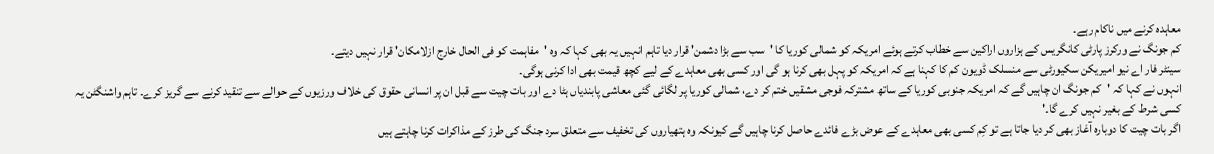معاہدہ کرنے میں ناکام رہے۔
کم جونگ نے ورکرز پارٹی کانگریس کے ہزاروں اراکین سے خطاب کرتے ہوئے امریکہ کو شمالی کوریا کا 'سب سے بڑا دشمن' قرار دیا تاہم انہیں یہ بھی کہا کہ وہ 'مفاہمت کو فی الحال خارج ازلامکان' قرار نہیں دیتے۔
سینٹر فار اے نیو امیریکن سکیورٹی سے منسلک ڈویون کم کا کہنا ہے کہ امریکہ کو پہل بھی کرنا ہو گی اور کسی بھی معاہدے کے لیے کچھ قیمت بھی ادا کرنی ہوگی۔
انہوں نے کہا کہ 'کم جونگ ان چاہیں گے کہ امریکہ جنوبی کوریا کے ساتھ مشترکہ فوجی مشقیں ختم کر دے، شمالی کوریا پر لگائی گئی معاشی پابندیاں ہٹا دے اور بات چیت سے قبل ان پر انسانی حقوق کی خلاف ورزیوں کے حوالے سے تنقید کرنے سے گریز کرے۔ تاہم واشنگٹن یہ کسی شرط کے بغیر نہیں کرے گا۔'
اگر بات چیت کا دوبارہ آغاز بھی کر دیا جاتا ہے تو کِم کسی بھی معاہدے کے عوض بڑے فائدے حاصل کرنا چاہیں گے کیونکہ وہ ہتھیاروں کی تخفیف سے متعلق سرد جنگ کی طرز کے مذاکرات کرنا چاہتے ہیں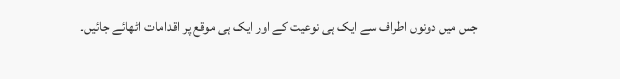جس میں دونوں اطراف سے ایک ہی نوعیت کے اور ایک ہی موقع پر اقدامات اٹھائے جائیں۔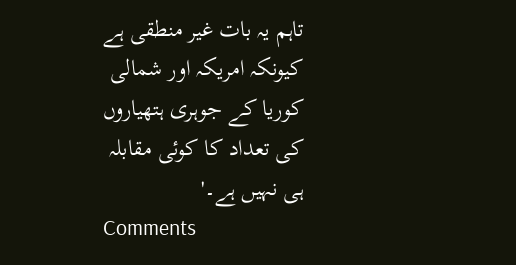تاہم یہ بات غیر منطقی ہے کیونکہ امریکہ اور شمالی کوریا کے جوہری ہتھیاروں کی تعداد کا کوئی مقابلہ ہی نہیں ہے۔'
Comments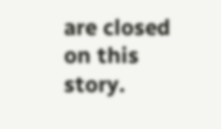are closed on this story.